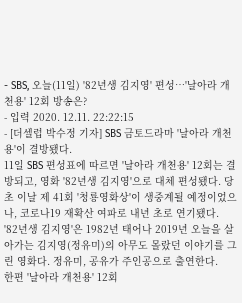- SBS, 오늘(11일) '82년생 김지영' 편성…'날아라 개천용' 12회 방송은?
- 입력 2020. 12.11. 22:22:15
- [더셀럽 박수정 기자] SBS 금토드라마 '날아라 개천용'이 결방됐다.
11일 SBS 편성표에 따르면 '날아라 개천용' 12회는 결방되고, 영화 '82년생 김지영'으로 대체 편성됐다. 당초 이날 제 41회 '청룡영화상'이 생중계될 예정이었으나, 코로나19 재확산 여파로 내년 초로 연기됐다.
'82년생 김지영'은 1982년 태어나 2019년 오늘을 살아가는 김지영(정유미)의 아무도 몰랐던 이야기를 그린 영화다. 정유미, 공유가 주인공으로 출연한다.
한편 '날아라 개천용' 12회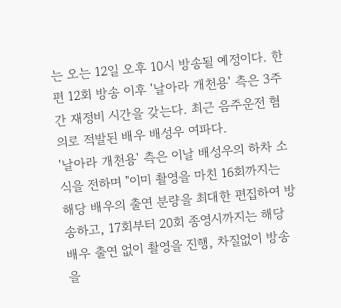는 오는 12일 오후 10시 방송될 예정이다. 한편 12회 방송 이후 '날아라 개천용' 측은 3주간 재정비 시간을 갖는다. 최근 음주운전 혐의로 적발된 배우 배성우 여파다.
'날아라 개천용' 측은 이날 배성우의 하차 소식을 전하며 "이미 촬영을 마친 16회까지는 해당 배우의 출연 분량을 최대한 편집하여 방송하고, 17회부터 20회 종영시까지는 해당 배우 출연 없이 촬영을 진행, 차질없이 방송을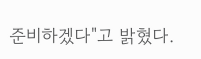준비하겠다"고 밝혔다.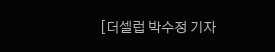[더셀럽 박수정 기자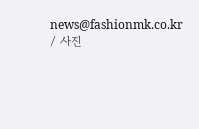news@fashionmk.co.kr / 사진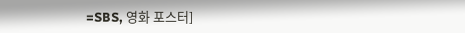=SBS, 영화 포스터]